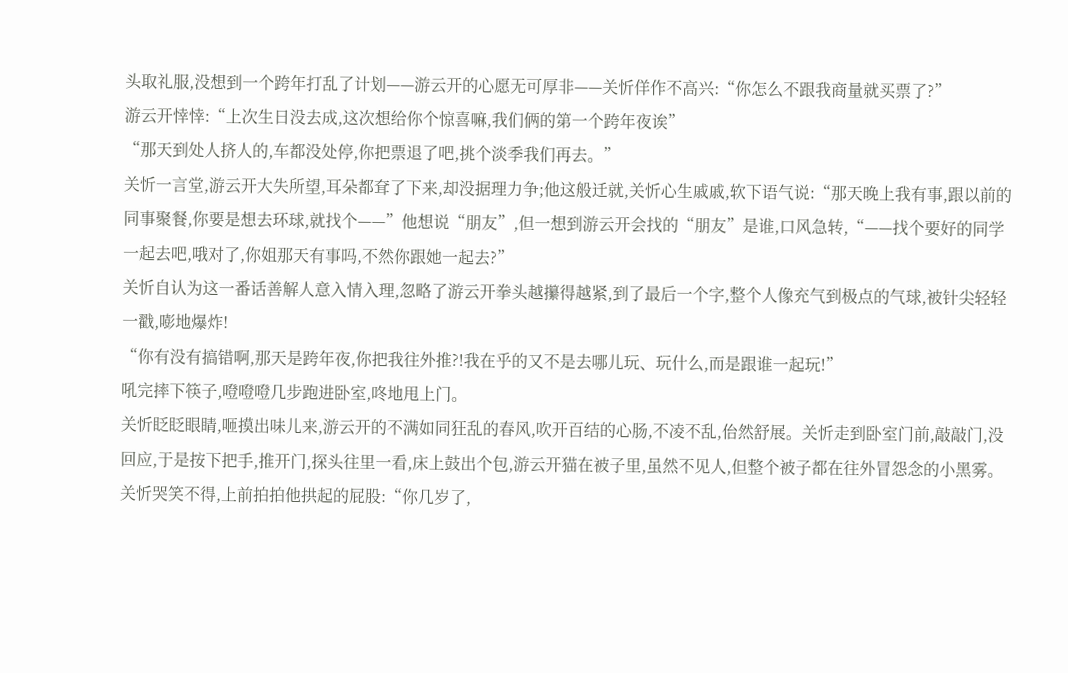头取礼服,没想到一个跨年打乱了计划——游云开的心愿无可厚非——关忻佯作不高兴:“你怎么不跟我商量就买票了?”
游云开悻悻:“上次生日没去成,这次想给你个惊喜嘛,我们俩的第一个跨年夜诶”
“那天到处人挤人的,车都没处停,你把票退了吧,挑个淡季我们再去。”
关忻一言堂,游云开大失所望,耳朵都耷了下来,却没据理力争;他这般迁就,关忻心生戚戚,软下语气说:“那天晚上我有事,跟以前的同事聚餐,你要是想去环球,就找个——”他想说“朋友”,但一想到游云开会找的“朋友”是谁,口风急转,“——找个要好的同学一起去吧,哦对了,你姐那天有事吗,不然你跟她一起去?”
关忻自认为这一番话善解人意入情入理,忽略了游云开拳头越攥得越紧,到了最后一个字,整个人像充气到极点的气球,被针尖轻轻一戳,嘭地爆炸!
“你有没有搞错啊,那天是跨年夜,你把我往外推?!我在乎的又不是去哪儿玩、玩什么,而是跟谁一起玩!”
吼完摔下筷子,噔噔噔几步跑进卧室,咚地甩上门。
关忻眨眨眼睛,咂摸出味儿来,游云开的不满如同狂乱的春风,吹开百结的心肠,不凌不乱,佁然舒展。关忻走到卧室门前,敲敲门,没回应,于是按下把手,推开门,探头往里一看,床上鼓出个包,游云开猫在被子里,虽然不见人,但整个被子都在往外冒怨念的小黑雾。
关忻哭笑不得,上前拍拍他拱起的屁股:“你几岁了,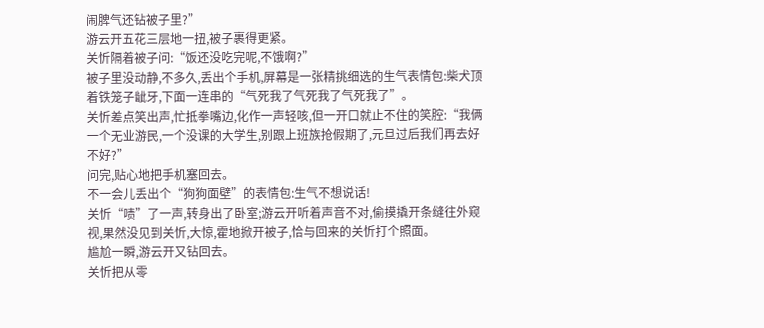闹脾气还钻被子里?”
游云开五花三层地一扭,被子裹得更紧。
关忻隔着被子问:“饭还没吃完呢,不饿啊?”
被子里没动静,不多久,丢出个手机,屏幕是一张精挑细选的生气表情包:柴犬顶着铁笼子龇牙,下面一连串的“气死我了气死我了气死我了”。
关忻差点笑出声,忙抵拳嘴边,化作一声轻咳,但一开口就止不住的笑腔:“我俩一个无业游民,一个没课的大学生,别跟上班族抢假期了,元旦过后我们再去好不好?”
问完,贴心地把手机塞回去。
不一会儿丢出个“狗狗面壁”的表情包:生气不想说话!
关忻“啧”了一声,转身出了卧室;游云开听着声音不对,偷摸撬开条缝往外窥视,果然没见到关忻,大惊,霍地掀开被子,恰与回来的关忻打个照面。
尴尬一瞬,游云开又钻回去。
关忻把从零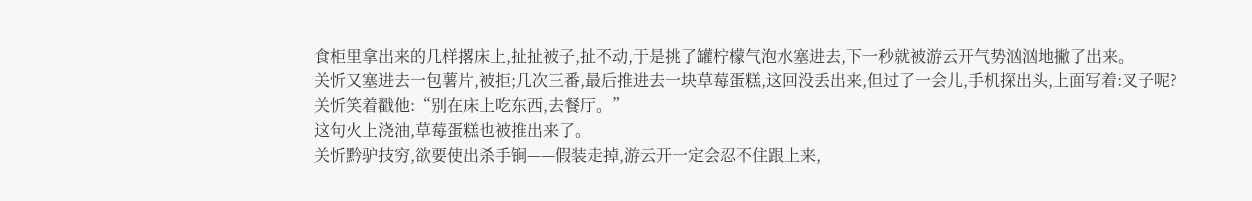食柜里拿出来的几样撂床上,扯扯被子,扯不动,于是挑了罐柠檬气泡水塞进去,下一秒就被游云开气势汹汹地撇了出来。
关忻又塞进去一包薯片,被拒;几次三番,最后推进去一块草莓蛋糕,这回没丢出来,但过了一会儿,手机探出头,上面写着:叉子呢?
关忻笑着戳他:“别在床上吃东西,去餐厅。”
这句火上浇油,草莓蛋糕也被推出来了。
关忻黔驴技穷,欲要使出杀手锏——假装走掉,游云开一定会忍不住跟上来,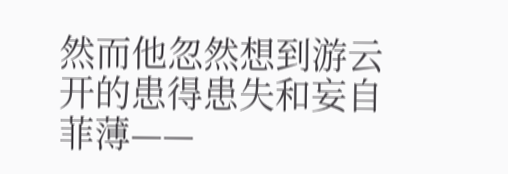然而他忽然想到游云开的患得患失和妄自菲薄——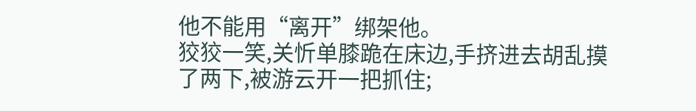他不能用“离开”绑架他。
狡狡一笑,关忻单膝跪在床边,手挤进去胡乱摸了两下,被游云开一把抓住;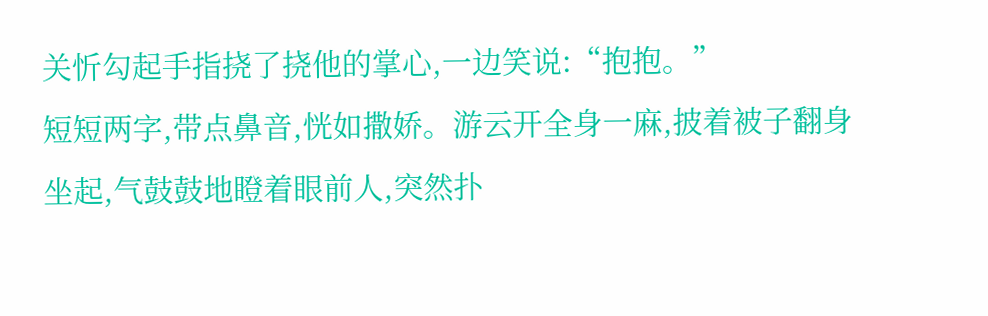关忻勾起手指挠了挠他的掌心,一边笑说:“抱抱。”
短短两字,带点鼻音,恍如撒娇。游云开全身一麻,披着被子翻身坐起,气鼓鼓地瞪着眼前人,突然扑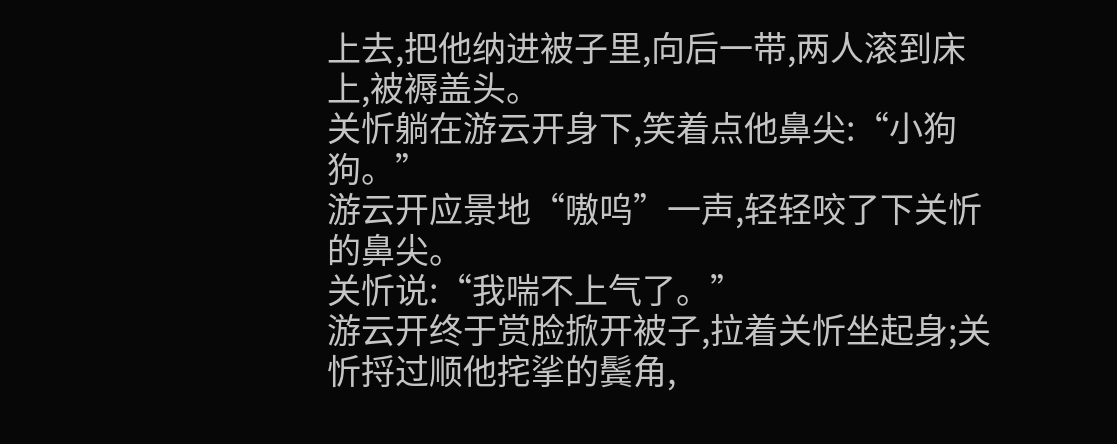上去,把他纳进被子里,向后一带,两人滚到床上,被褥盖头。
关忻躺在游云开身下,笑着点他鼻尖:“小狗狗。”
游云开应景地“嗷呜”一声,轻轻咬了下关忻的鼻尖。
关忻说:“我喘不上气了。”
游云开终于赏脸掀开被子,拉着关忻坐起身;关忻捋过顺他挓挲的鬓角,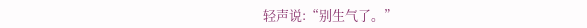轻声说:“别生气了。”